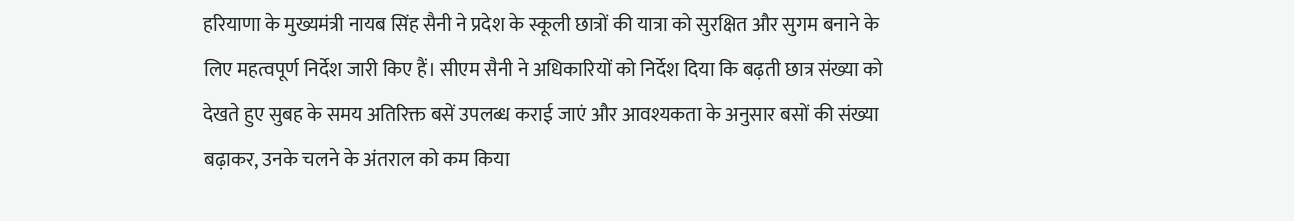हरियाणा के मुख्यमंत्री नायब सिंह सैनी ने प्रदेश के स्कूली छात्रों की यात्रा को सुरक्षित और सुगम बनाने के लिए महत्वपूर्ण निर्देश जारी किए हैं। सीएम सैनी ने अधिकारियों को निर्देश दिया कि बढ़ती छात्र संख्या को देखते हुए सुबह के समय अतिरिक्त बसें उपलब्ध कराई जाएं और आवश्यकता के अनुसार बसों की संख्या बढ़ाकर, उनके चलने के अंतराल को कम किया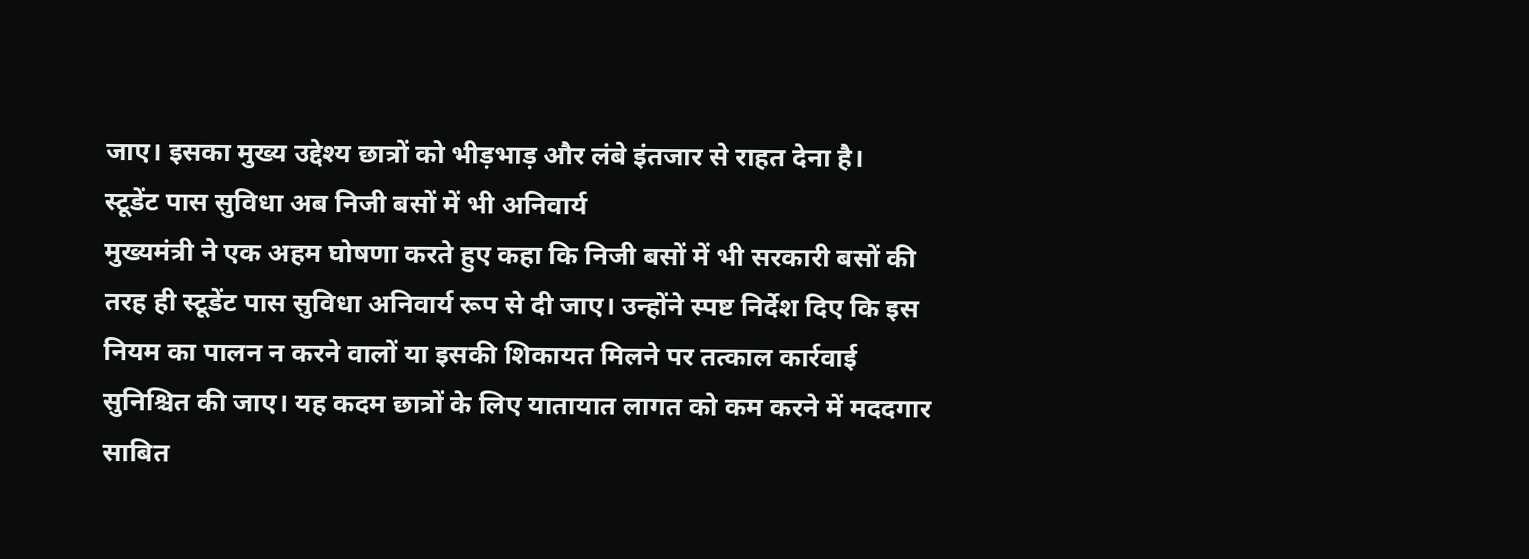जाए। इसका मुख्य उद्देश्य छात्रों को भीड़भाड़ और लंबे इंतजार से राहत देना है।
स्टूडेंट पास सुविधा अब निजी बसों में भी अनिवार्य
मुख्यमंत्री ने एक अहम घोषणा करते हुए कहा कि निजी बसों में भी सरकारी बसों की तरह ही स्टूडेंट पास सुविधा अनिवार्य रूप से दी जाए। उन्होंने स्पष्ट निर्देश दिए कि इस नियम का पालन न करने वालों या इसकी शिकायत मिलने पर तत्काल कार्रवाई सुनिश्चित की जाए। यह कदम छात्रों के लिए यातायात लागत को कम करने में मददगार साबित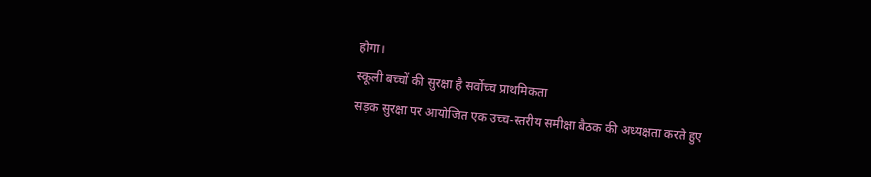होगा।
स्कूली बच्चों की सुरक्षा है सर्वोच्च प्राथमिकता
सड़क सुरक्षा पर आयोजित एक उच्च-स्तरीय समीक्षा बैठक की अध्यक्षता करते हुए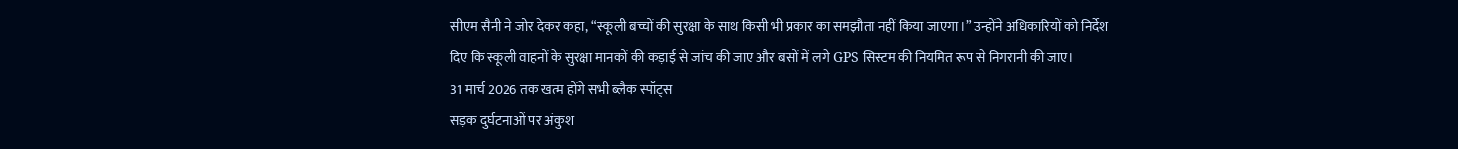सीएम सैनी ने जोर देकर कहा, “स्कूली बच्चों की सुरक्षा के साथ किसी भी प्रकार का समझौता नहीं किया जाएगा।” उन्होंने अधिकारियों को निर्देश दिए कि स्कूली वाहनों के सुरक्षा मानकों की कड़ाई से जांच की जाए और बसों में लगे GPS सिस्टम की नियमित रूप से निगरानी की जाए।
31 मार्च 2026 तक खत्म होंगे सभी ब्लैक स्पॉट्स
सड़क दुर्घटनाओं पर अंकुश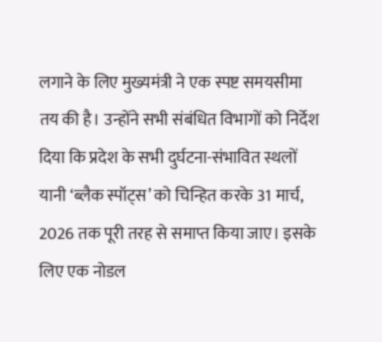लगाने के लिए मुख्यमंत्री ने एक स्पष्ट समयसीमा तय की है। उन्होंने सभी संबंधित विभागों को निर्देश दिया कि प्रदेश के सभी दुर्घटना-संभावित स्थलों यानी ‘ब्लैक स्पॉट्स’ को चिन्हित करके 31 मार्च, 2026 तक पूरी तरह से समाप्त किया जाए। इसके लिए एक नोडल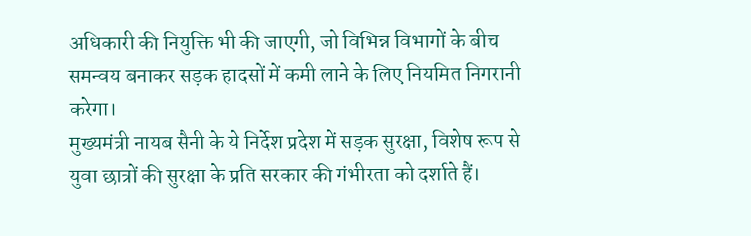अधिकारी की नियुक्ति भी की जाएगी, जो विभिन्न विभागों के बीच समन्वय बनाकर सड़क हादसों में कमी लाने के लिए नियमित निगरानी करेगा।
मुख्यमंत्री नायब सैनी के ये निर्देश प्रदेश में सड़क सुरक्षा, विशेष रूप से युवा छात्रों की सुरक्षा के प्रति सरकार की गंभीरता को दर्शाते हैं।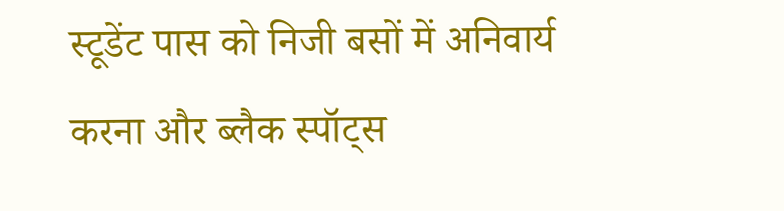स्टूडेंट पास को निजी बसों में अनिवार्य करना और ब्लैक स्पॉट्स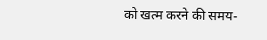को खत्म करने की समय-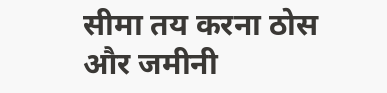सीमा तय करना ठोस और जमीनी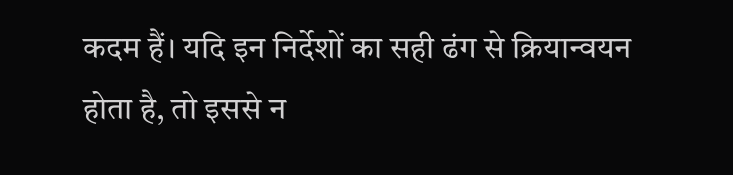कदम हैं। यदि इन निर्देशों का सही ढंग से क्रियान्वयन होता है, तो इससे न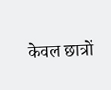केवल छात्रों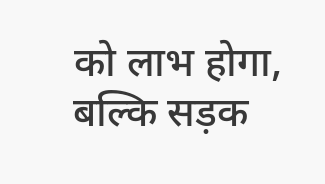को लाभ होगा, बल्कि सड़क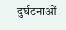दुर्घटनाओं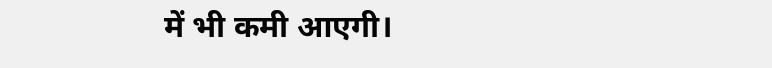में भी कमी आएगी।